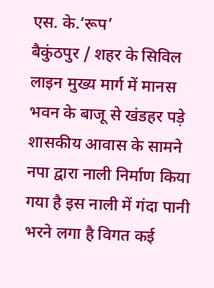एस. के.‘रूप’
बैकुंठपुर / शहर के सिविल लाइन मुख्य मार्ग में मानस भवन के बाजू से खंडहर पड़े शासकीय आवास के सामने नपा द्वारा नाली निर्माण किया गया है इस नाली में गंदा पानी भरने लगा है विगत कई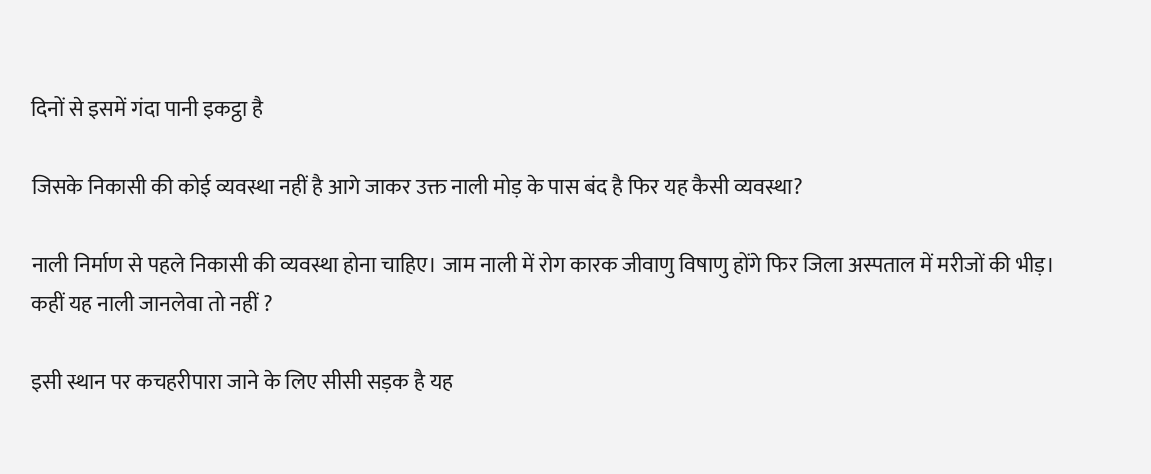दिनों से इसमें गंदा पानी इकट्ठा है

जिसके निकासी की कोई व्यवस्था नहीं है आगे जाकर उक्त नाली मोड़ के पास बंद है फिर यह कैसी व्यवस्था?

नाली निर्माण से पहले निकासी की व्यवस्था होना चाहिए। जाम नाली में रोग कारक जीवाणु विषाणु होंगे फिर जिला अस्पताल में मरीजों की भीड़।
कहीं यह नाली जानलेवा तो नहीं ?

इसी स्थान पर कचहरीपारा जाने के लिए सीसी सड़क है यह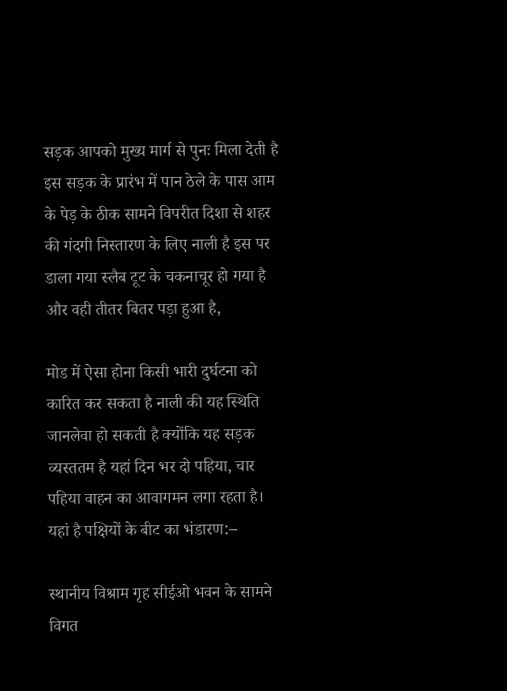सड़क आपको मुख्य मार्ग से पुनः मिला देती है इस सड़क के प्रारंभ में पान ठेले के पास आम के पेड़ के ठीक सामने विपरीत दिशा से शहर की गंदगी निस्तारण के लिए नाली है इस पर डाला गया स्लैब टूट के चकनाचूर हो गया है और वही तीतर बितर पड़ा हुआ है,

मोड में ऐसा होना किसी भारी दुर्घटना को कारित कर सकता है नाली की यह स्थिति जानलेवा हो सकती है क्योंकि यह सड़क व्यस्ततम है यहां दिन भर दो पहिया, चार पहिया वाहन का आवागमन लगा रहता है।
यहां है पक्षियों के बीट का भंडारण:–

स्थानीय विश्राम गृह सीईओ भवन के सामने विगत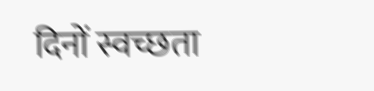दिनों स्वच्छता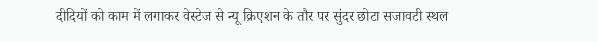दीदियों को काम में लगाकर वेस्टेज से न्यू क्रिएशन के तौर पर सुंदर छोटा सजावटी स्थल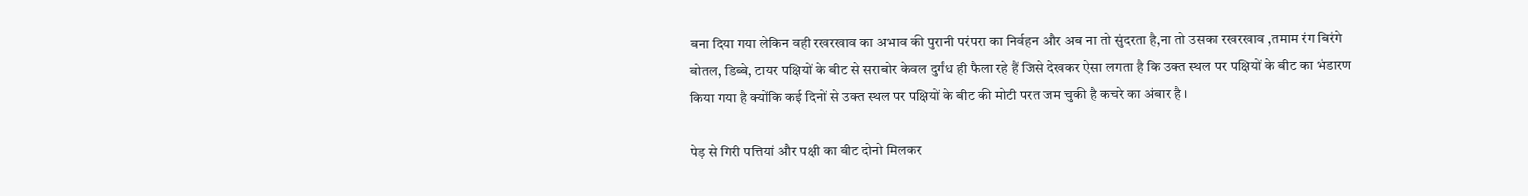बना दिया गया लेकिन वही रखरखाव का अभाव की पुरानी परंपरा का निर्वहन और अब ना तो सुंदरता है,ना तो उसका रखरखाव ,तमाम रंग बिरंगे बोतल, डिब्बे, टायर पक्षियों के बीट से सराबोर केवल दुर्गंध ही फैला रहे हैं जिसे देखकर ऐसा लगता है कि उक्त स्थल पर पक्षियों के बीट का भंडारण किया गया है क्योंकि कई दिनों से उक्त स्थल पर पक्षियों के बीट की मोटी परत जम चुकी है कचरे का अंबार है ।

पेड़ से गिरी पत्तियां और पक्षी का बीट दोनो मिलकर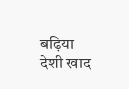बढ़िया देशी खाद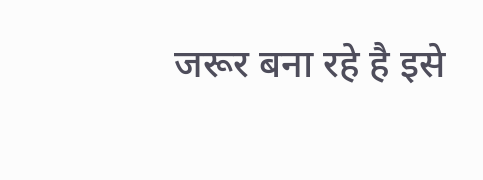जरूर बना रहे है इसे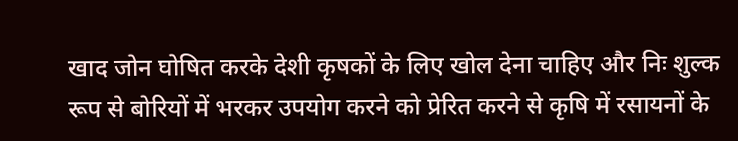खाद जोन घोषित करके देशी कृषकों के लिए खोल देना चाहिए और निः शुल्क रूप से बोरियों में भरकर उपयोग करने को प्रेरित करने से कृषि में रसायनों के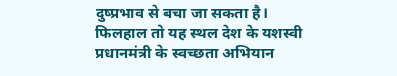दुष्प्रभाव से बचा जा सकता है। फिलहाल तो यह स्थल देश के यशस्वी प्रधानमंत्री के स्वच्छता अभियान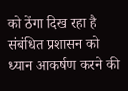को ठेंगा दिख रहा है संबंधित प्रशासन को ध्यान आकर्षण करने की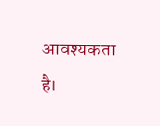आवश्यकता है।